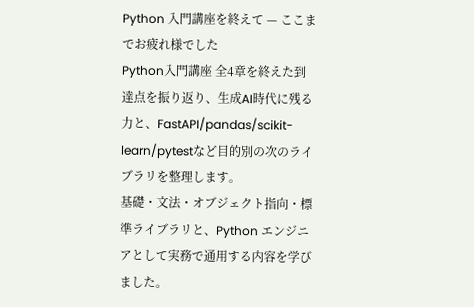Python 入門講座を終えて — ここまでお疲れ様でした
Python入門講座 全4章を終えた到達点を振り返り、生成AI時代に残る力と、FastAPI/pandas/scikit-learn/pytestなど目的別の次のライブラリを整理します。
基礎・文法・オブジェクト指向・標準ライブラリと、Python エンジニアとして実務で通用する内容を学びました。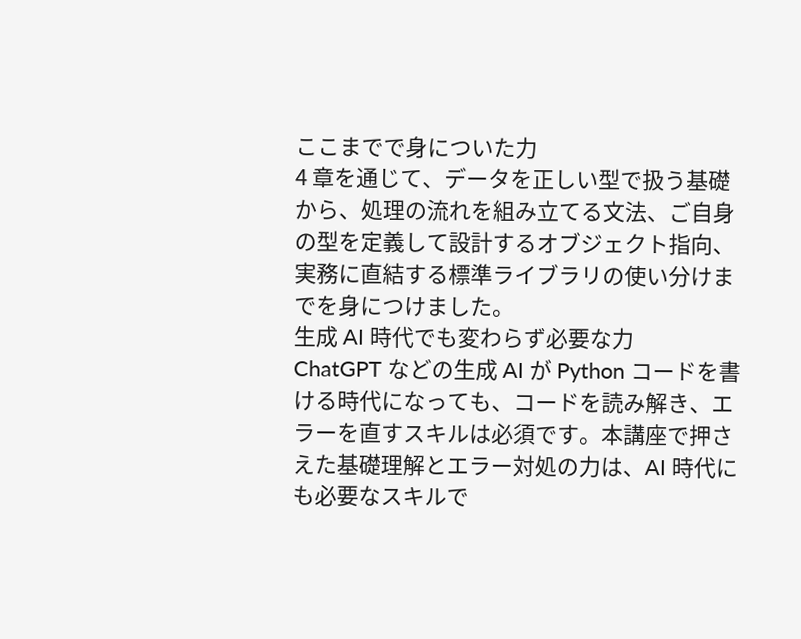ここまでで身についた力
4 章を通じて、データを正しい型で扱う基礎から、処理の流れを組み立てる文法、ご自身の型を定義して設計するオブジェクト指向、実務に直結する標準ライブラリの使い分けまでを身につけました。
生成 AI 時代でも変わらず必要な力
ChatGPT などの生成 AI が Python コードを書ける時代になっても、コードを読み解き、エラーを直すスキルは必須です。本講座で押さえた基礎理解とエラー対処の力は、AI 時代にも必要なスキルで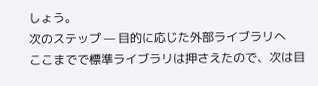しょう。
次のステップ — 目的に応じた外部ライブラリへ
ここまでで標準ライブラリは押さえたので、次は目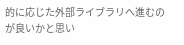的に応じた外部ライブラリへ進むのが良いかと思い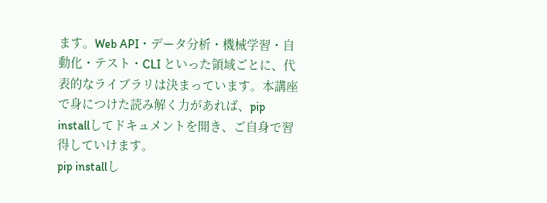ます。Web API・データ分析・機械学習・自動化・テスト・CLI といった領域ごとに、代表的なライブラリは決まっています。本講座で身につけた読み解く力があれば、pip installしてドキュメントを開き、ご自身で習得していけます。
pip installし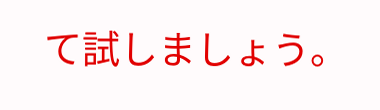て試しましょう。